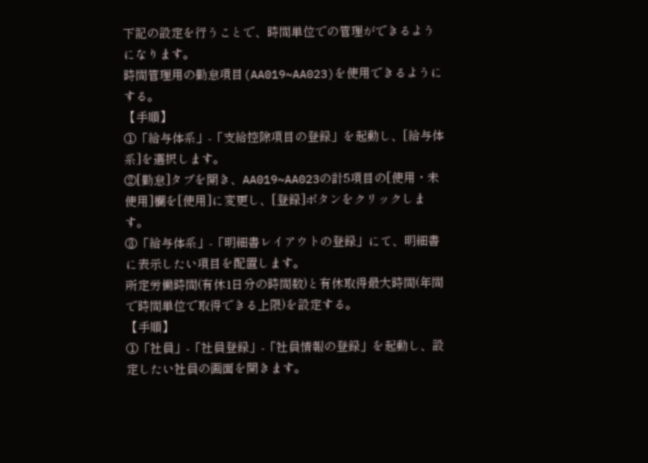下記の設定を行うことで、時間単位での管理ができるようになります。
時間管理用の勤怠項目(AA019~AA023)を使用できるようにする。
【手順】
①「給与体系」-「支給控除項目の登録」を起動し、[給与体系]を選択します。
②[勤怠]タブを開き、AA019~AA023の計5項目の[使用・未使用]欄を[使用]に変更し、[登録]ボタンをクリックします。
③「給与体系」-「明細書レイアウトの登録」にて、明細書に表示したい項目を配置します。
所定労働時間(有休1日分の時間数)と有休取得最大時間(年間で時間単位で取得できる上限)を設定する。
【手順】
①「社員」-「社員登録」-「社員情報の登録」を起動し、設定したい社員の画面を開きます。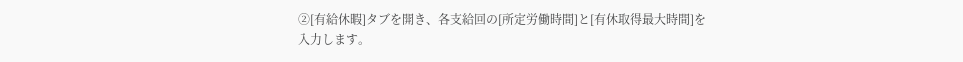②[有給休暇]タブを開き、各支給回の[所定労働時間]と[有休取得最大時間]を入力します。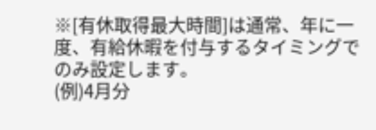※[有休取得最大時間]は通常、年に一度、有給休暇を付与するタイミングでのみ設定します。
(例)4月分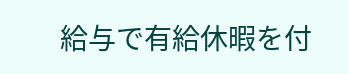給与で有給休暇を付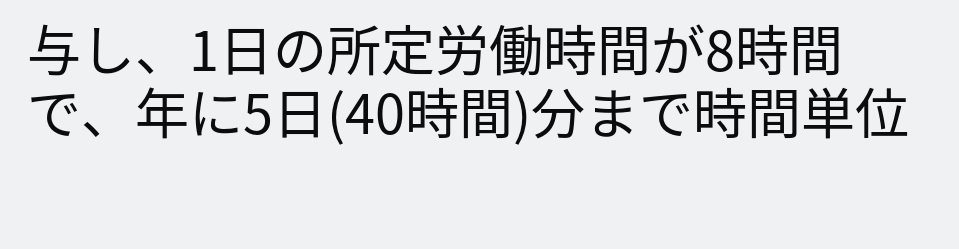与し、1日の所定労働時間が8時間で、年に5日(40時間)分まで時間単位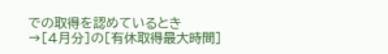での取得を認めているとき
→[4月分]の[有休取得最大時間]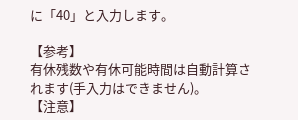に「40」と入力します。

【参考】
有休残数や有休可能時間は自動計算されます(手入力はできません)。
【注意】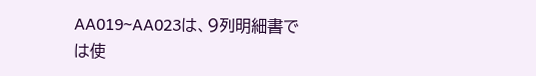AA019~AA023は、9列明細書では使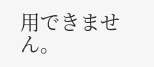用できません。